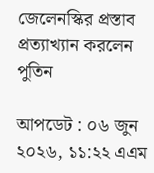জেলেনস্কির প্রস্তাব প্রত্যাখ্যান করলেন পুতিন

আপডেট : ০৬ জুন ২০২৬, ১১:২২ এএম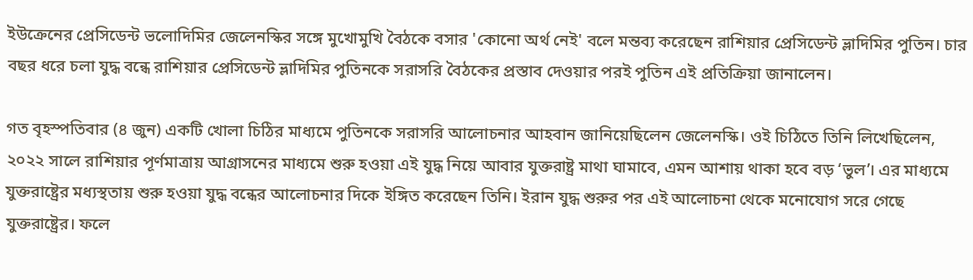ইউক্রেনের প্রেসিডেন্ট ভলোদিমির জেলেনস্কির সঙ্গে মুখোমুখি বৈঠকে বসার 'কোনো অর্থ নেই' বলে মন্তব্য করেছেন রাশিয়ার প্রেসিডেন্ট ভ্লাদিমির পুতিন। চার বছর ধরে চলা যুদ্ধ বন্ধে রাশিয়ার প্রেসিডেন্ট ভ্লাদিমির পুতিনকে সরাসরি বৈঠকের প্রস্তাব দেওয়ার পরই পুতিন এই প্রতিক্রিয়া জানালেন।

গত বৃহস্পতিবার (৪ জুন) একটি খোলা চিঠির মাধ্যমে পুতিনকে সরাসরি আলোচনার আহবান জানিয়েছিলেন জেলেনস্কি। ওই চিঠিতে তিনি লিখেছিলেন, ২০২২ সালে রাশিয়ার পূর্ণমাত্রায় আগ্রাসনের মাধ্যমে শুরু হওয়া এই যুদ্ধ নিয়ে আবার যুক্তরাষ্ট্র মাথা ঘামাবে, এমন আশায় থাকা হবে বড় ‘ভুল’। এর মাধ্যমে যুক্তরাষ্ট্রের মধ্যস্থতায় শুরু হওয়া যুদ্ধ বন্ধের আলোচনার দিকে ইঙ্গিত করেছেন তিনি। ইরান যুদ্ধ শুরুর পর এই আলোচনা থেকে মনোযোগ সরে গেছে যুক্তরাষ্ট্রের। ফলে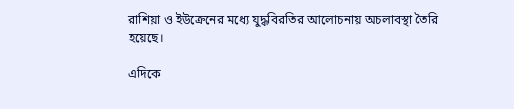রাশিয়া ও ইউক্রেনের মধ্যে যুদ্ধবিরতির আলোচনায় অচলাবস্থা তৈরি হয়েছে।

এদিকে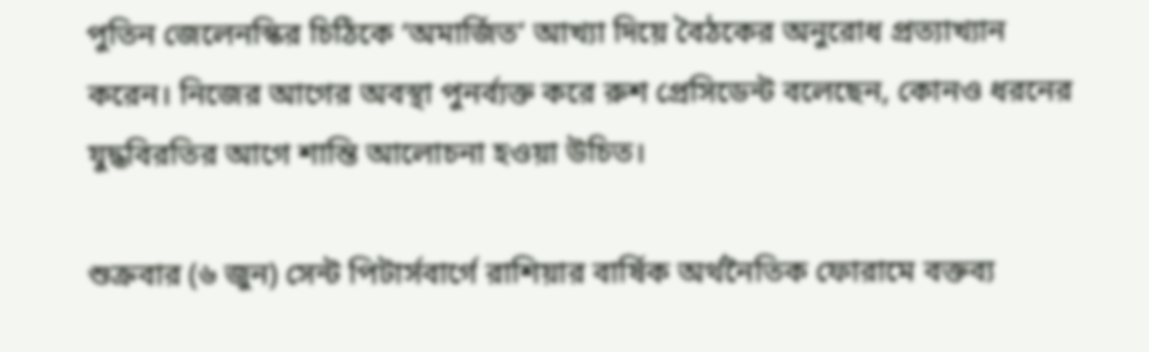পুতিন জেলেনস্কির চিঠিকে ‘অমার্জিত’ আখ্যা দিয়ে বৈঠকের অনুরোধ প্রত্যাখ্যান করেন। নিজের আগের অবস্থা পুনর্ব্যক্ত করে রুশ প্রেসিডেন্ট বলেছেন, কোনও ধরনের যুদ্ধবিরতির আগে শান্তি আলোচনা হওয়া উচিত।

শুক্রবার (৬ জুন) সেন্ট পিটার্সবার্গে রাশিয়ার বার্ষিক অর্থনৈতিক ফোরামে বক্তব্য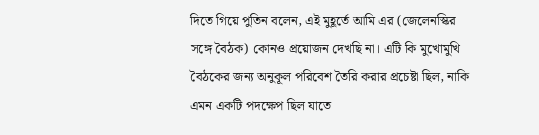দিতে গিয়ে পুতিন বলেন, এই মুহূর্তে আমি এর (জেলেনস্কির সঙ্গে বৈঠক) কোনও প্রয়োজন দেখছি না। এটি কি মুখোমুখি বৈঠকের জন্য অনুকূল পরিবেশ তৈরি করার প্রচেষ্টা ছিল, নাকি এমন একটি পদক্ষেপ ছিল যাতে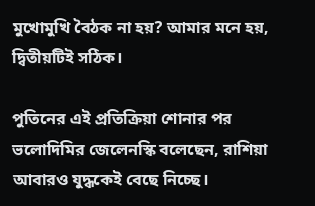মুখোমুখি বৈঠক না হয়? আমার মনে হয়, দ্বিতীয়টিই সঠিক।

পুতিনের এই প্রতিক্রিয়া শোনার পর ভলোদিমির জেলেনস্কি বলেছেন, রাশিয়া আবারও যুদ্ধকেই বেছে নিচ্ছে।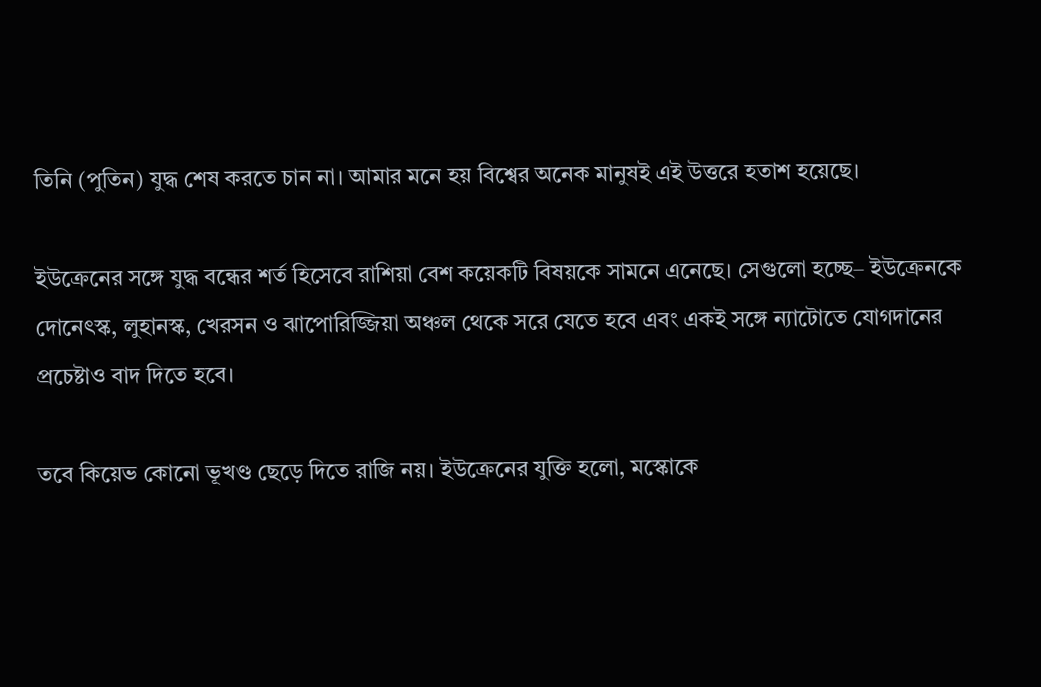তিনি (পুতিন) যুদ্ধ শেষ করতে চান না। আমার মনে হয় বিশ্বের অনেক মানুষই এই উত্তরে হতাশ হয়েছে।

ইউক্রেনের সঙ্গে যুদ্ধ বন্ধের শর্ত হিসেবে রাশিয়া বেশ কয়েকটি বিষয়কে সামনে এনেছে। সেগুলো হচ্ছে– ইউক্রেনকে দোনেৎস্ক, লুহানস্ক, খেরসন ও ঝাপোরিজ্জিয়া অঞ্চল থেকে সরে যেতে হবে এবং একই সঙ্গে ন্যাটোতে যোগদানের প্রচেষ্টাও বাদ দিতে হবে।

তবে কিয়েভ কোনো ভূখণ্ড ছেড়ে দিতে রাজি নয়। ইউক্রেনের যুক্তি হলো, মস্কোকে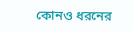কোনও ধরনের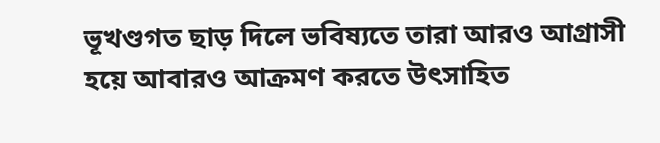ভূখণ্ডগত ছাড় দিলে ভবিষ্যতে তারা আরও আগ্রাসী হয়ে আবারও আক্রমণ করতে উৎসাহিত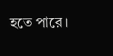হতে পারে।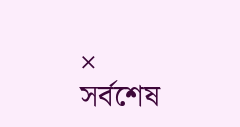×
সর্বশেষ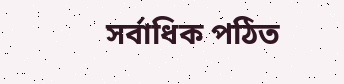সর্বাধিক পঠিত